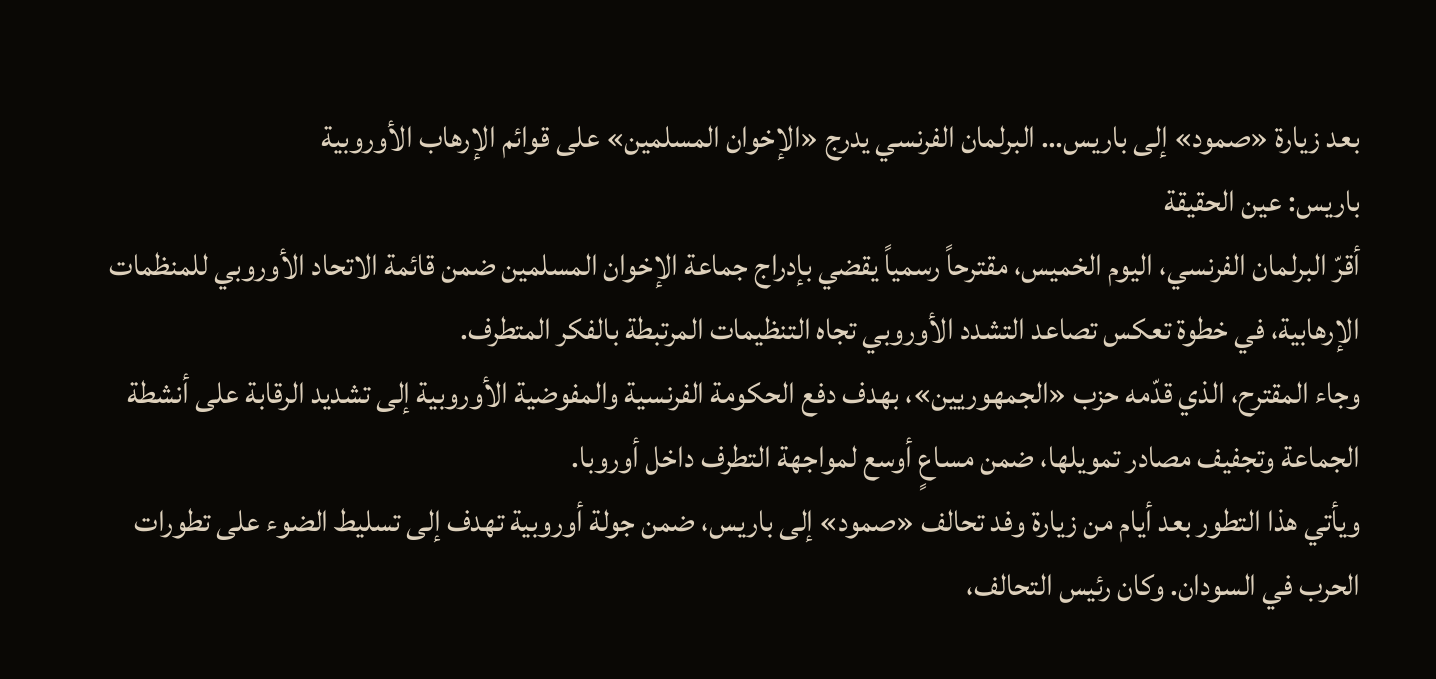بعد زيارة «صمود» إلى باريس… البرلمان الفرنسي يدرج «الإخوان المسلمين» على قوائم الإرهاب الأوروبية
باريس: عين الحقيقة
أقرّ البرلمان الفرنسي، اليوم الخميس، مقترحاً رسمياً يقضي بإدراج جماعة الإخوان المسلمين ضمن قائمة الاتحاد الأوروبي للمنظمات الإرهابية، في خطوة تعكس تصاعد التشدد الأوروبي تجاه التنظيمات المرتبطة بالفكر المتطرف.
وجاء المقترح، الذي قدّمه حزب «الجمهوريين»، بهدف دفع الحكومة الفرنسية والمفوضية الأوروبية إلى تشديد الرقابة على أنشطة الجماعة وتجفيف مصادر تمويلها، ضمن مساعٍ أوسع لمواجهة التطرف داخل أوروبا.
ويأتي هذا التطور بعد أيام من زيارة وفد تحالف «صمود» إلى باريس، ضمن جولة أوروبية تهدف إلى تسليط الضوء على تطورات الحرب في السودان. وكان رئيس التحالف،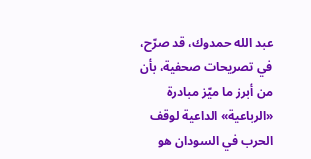عبد الله حمدوك، قد صرّح، في تصريحات صحفية، بأن من أبرز ما ميّز مبادرة «الرباعية» الداعية لوقف الحرب في السودان هو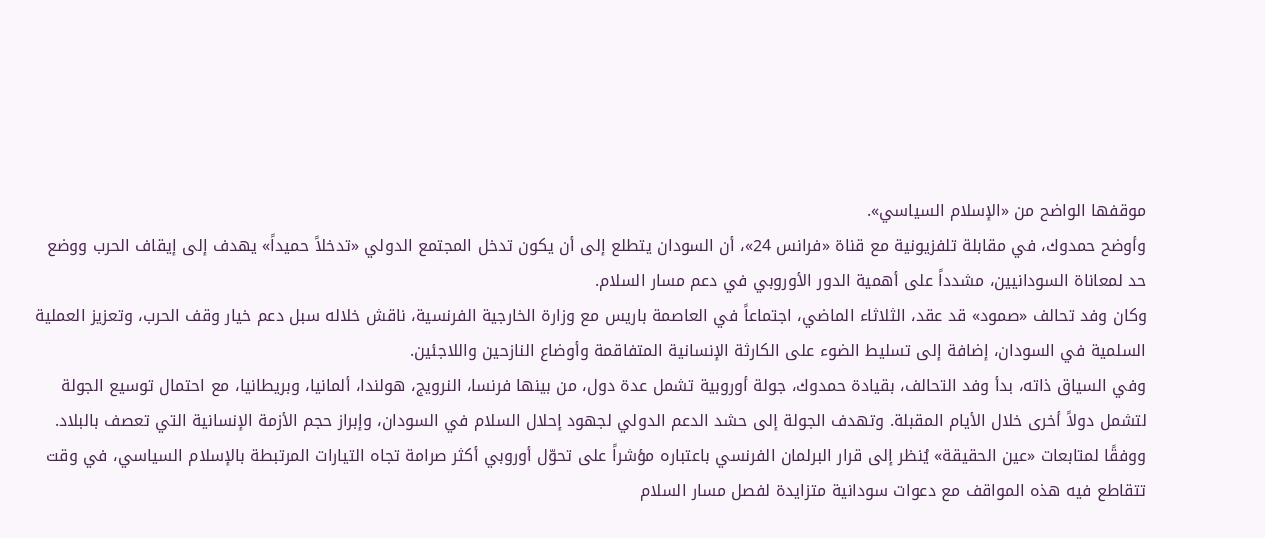موقفها الواضح من «الإسلام السياسي».
وأوضح حمدوك، في مقابلة تلفزيونية مع قناة «فرانس 24»، أن السودان يتطلع إلى أن يكون تدخل المجتمع الدولي «تدخلاً حميداً» يهدف إلى إيقاف الحرب ووضع حد لمعاناة السودانيين، مشدداً على أهمية الدور الأوروبي في دعم مسار السلام.
وكان وفد تحالف «صمود» قد عقد، الثلاثاء الماضي، اجتماعاً في العاصمة باريس مع وزارة الخارجية الفرنسية، ناقش خلاله سبل دعم خيار وقف الحرب، وتعزيز العملية السلمية في السودان، إضافة إلى تسليط الضوء على الكارثة الإنسانية المتفاقمة وأوضاع النازحين واللاجئين.
وفي السياق ذاته، بدأ وفد التحالف، بقيادة حمدوك، جولة أوروبية تشمل عدة دول، من بينها فرنسا، النرويج، هولندا، ألمانيا، وبريطانيا، مع احتمال توسيع الجولة لتشمل دولاً أخرى خلال الأيام المقبلة. وتهدف الجولة إلى حشد الدعم الدولي لجهود إحلال السلام في السودان، وإبراز حجم الأزمة الإنسانية التي تعصف بالبلاد.
ووفقًا لمتابعات «عين الحقيقة» يُنظر إلى قرار البرلمان الفرنسي باعتباره مؤشراً على تحوّل أوروبي أكثر صرامة تجاه التيارات المرتبطة بالإسلام السياسي، في وقت تتقاطع فيه هذه المواقف مع دعوات سودانية متزايدة لفصل مسار السلام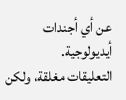عن أي أجندات أيديولوجية.
التعليقات مغلقة، ولكن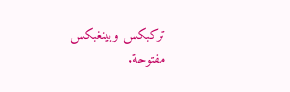تركبكس وبينغبكس مفتوحة.